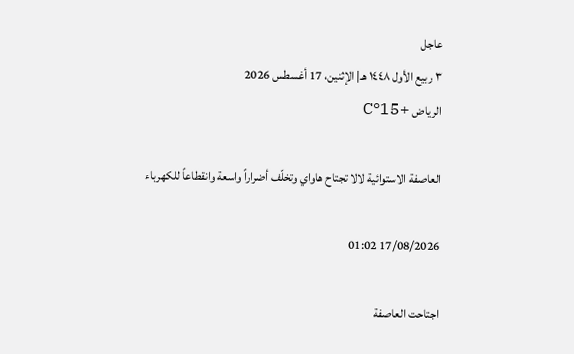عاجل
٣ ربيع الأول ١٤٤٨ هـ| الإثنين، 17 أغسطس 2026
الرياض +15°C

العاصفة الاستوائية لالا تجتاح هاواي وتخلّف أضراراً واسعة وانقطاعاً للكهرباء

17/08/2026 01:02

اجتاحت العاصفة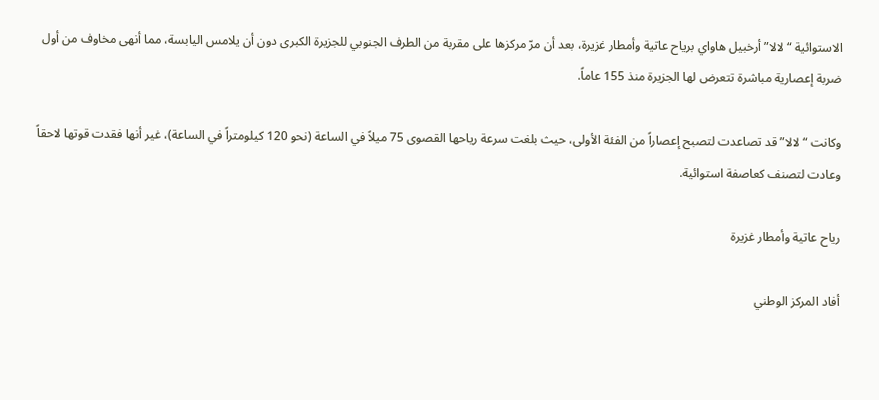الاستوائية “لالا” أرخبيل هاواي برياح عاتية وأمطار غزيرة، بعد أن مرّ مركزها على مقربة من الطرف الجنوبي للجزيرة الكبرى دون أن يلامس اليابسة، مما أنهى مخاوف من أول ضربة إعصارية مباشرة تتعرض لها الجزيرة منذ 155 عاماً.

وكانت “لالا” قد تصاعدت لتصبح إعصاراً من الفئة الأولى، حيث بلغت سرعة رياحها القصوى 75 ميلاً في الساعة (نحو 120 كيلومتراً في الساعة)، غير أنها فقدت قوتها لاحقاً وعادت لتصنف كعاصفة استوائية.

رياح عاتية وأمطار غزيرة

أفاد المركز الوطني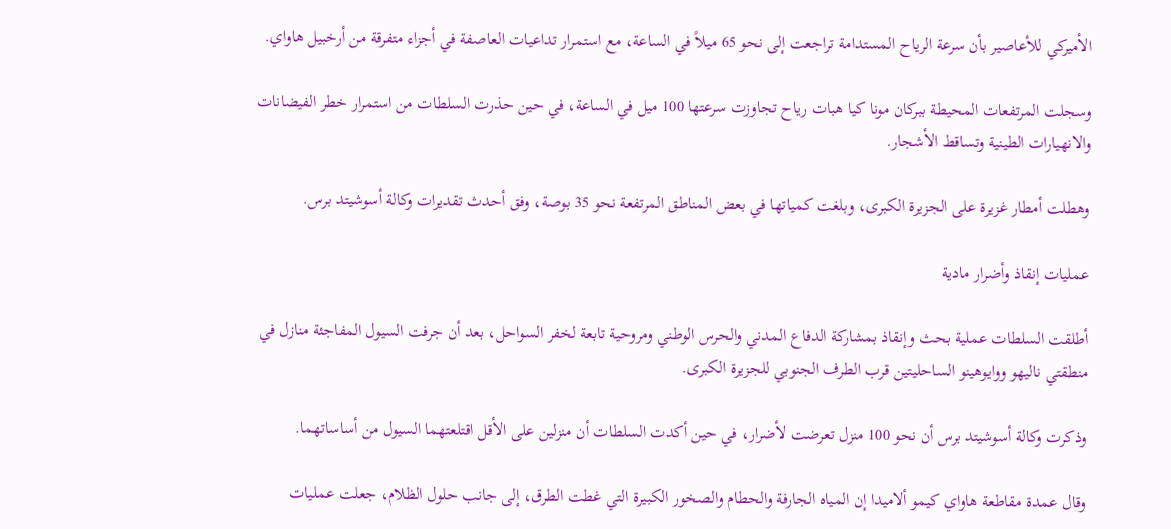الأميركي للأعاصير بأن سرعة الرياح المستدامة تراجعت إلى نحو 65 ميلاً في الساعة، مع استمرار تداعيات العاصفة في أجزاء متفرقة من أرخبيل هاواي.

وسجلت المرتفعات المحيطة ببركان مونا كيا هبات رياح تجاوزت سرعتها 100 ميل في الساعة، في حين حذرت السلطات من استمرار خطر الفيضانات والانهيارات الطينية وتساقط الأشجار.

وهطلت أمطار غزيرة على الجزيرة الكبرى، وبلغت كمياتها في بعض المناطق المرتفعة نحو 35 بوصة، وفق أحدث تقديرات وكالة أسوشيتد برس.

عمليات إنقاذ وأضرار مادية

أطلقت السلطات عملية بحث وإنقاذ بمشاركة الدفاع المدني والحرس الوطني ومروحية تابعة لخفر السواحل، بعد أن جرفت السيول المفاجئة منازل في منطقتي ناليهو ووايوهينو الساحليتين قرب الطرف الجنوبي للجزيرة الكبرى.

وذكرت وكالة أسوشيتد برس أن نحو 100 منزل تعرضت لأضرار، في حين أكدت السلطات أن منزلين على الأقل اقتلعتهما السيول من أساساتهما.

وقال عمدة مقاطعة هاواي كيمو ألاميدا إن المياه الجارفة والحطام والصخور الكبيرة التي غطت الطرق، إلى جانب حلول الظلام، جعلت عمليات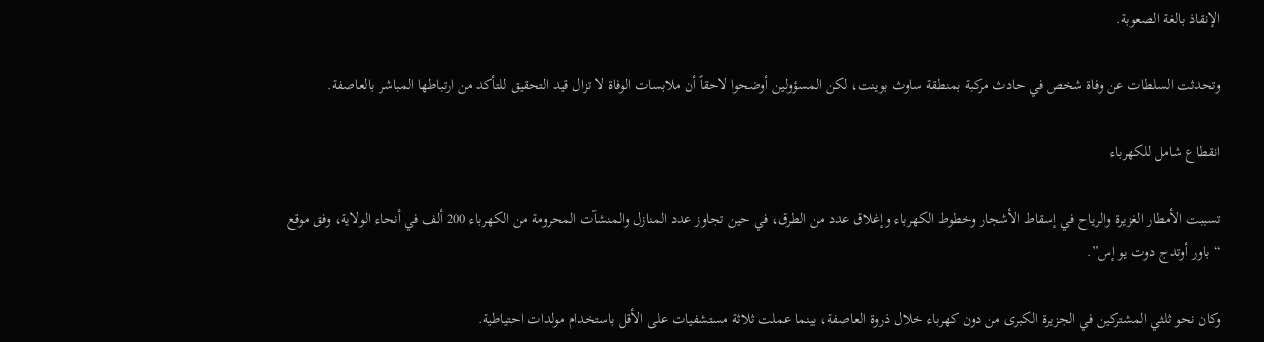الإنقاذ بالغة الصعوبة.

وتحدثت السلطات عن وفاة شخص في حادث مركبة بمنطقة ساوث بوينت، لكن المسؤولين أوضحوا لاحقاً أن ملابسات الوفاة لا تزال قيد التحقيق للتأكد من ارتباطها المباشر بالعاصفة.

انقطاع شامل للكهرباء

تسببت الأمطار الغزيرة والرياح في إسقاط الأشجار وخطوط الكهرباء وإغلاق عدد من الطرق، في حين تجاوز عدد المنازل والمنشآت المحرومة من الكهرباء 200 ألف في أنحاء الولاية، وفق موقع “باور أوتدج دوت يو إس”.

وكان نحو ثلثي المشتركين في الجزيرة الكبرى من دون كهرباء خلال ذروة العاصفة، بينما عملت ثلاثة مستشفيات على الأقل باستخدام مولدات احتياطية.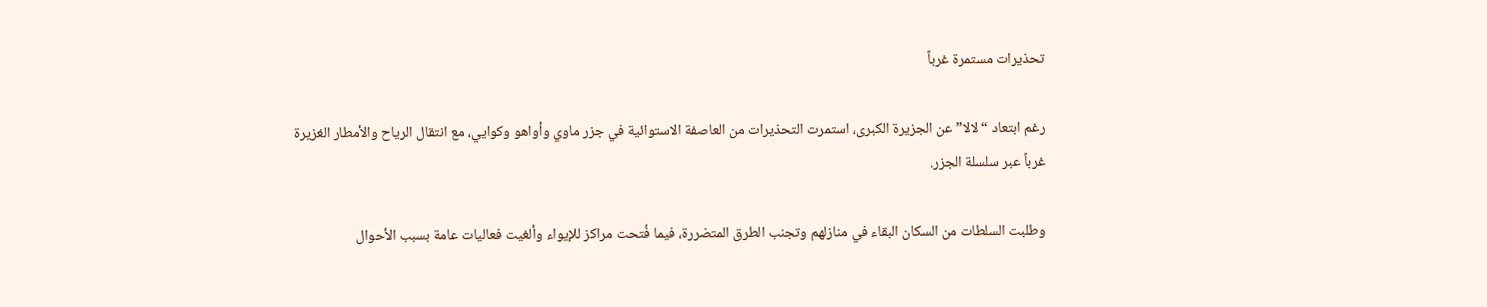تحذيرات مستمرة غرباً

رغم ابتعاد “لالا” عن الجزيرة الكبرى، استمرت التحذيرات من العاصفة الاستوائية في جزر ماوي وأواهو وكوايي، مع انتقال الرياح والأمطار الغزيرة غرباً عبر سلسلة الجزر.

وطلبت السلطات من السكان البقاء في منازلهم وتجنب الطرق المتضررة، فيما فُتحت مراكز للإيواء وألغيت فعاليات عامة بسبب الأحوال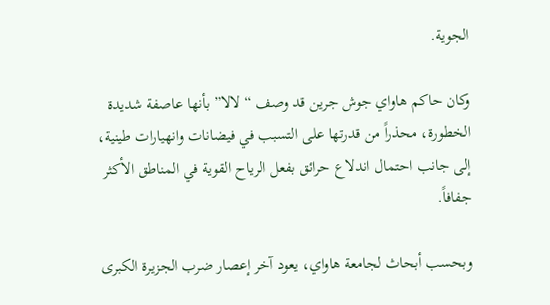الجوية.

وكان حاكم هاواي جوش جرين قد وصف “لالا” بأنها عاصفة شديدة الخطورة، محذراً من قدرتها على التسبب في فيضانات وانهيارات طينية، إلى جانب احتمال اندلاع حرائق بفعل الرياح القوية في المناطق الأكثر جفافاً.

وبحسب أبحاث لجامعة هاواي، يعود آخر إعصار ضرب الجزيرة الكبرى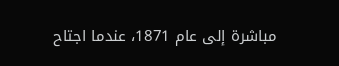مباشرة إلى عام 1871، عندما اجتاح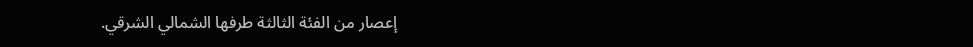إعصار من الفئة الثالثة طرفها الشمالي الشرقي.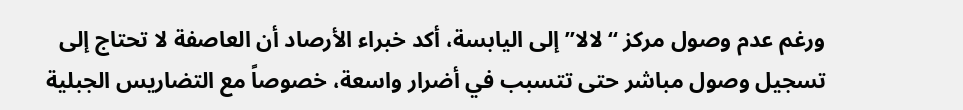ورغم عدم وصول مركز “لالا” إلى اليابسة، أكد خبراء الأرصاد أن العاصفة لا تحتاج إلى تسجيل وصول مباشر حتى تتسبب في أضرار واسعة، خصوصاً مع التضاريس الجبلية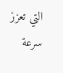التي تعزز سرعة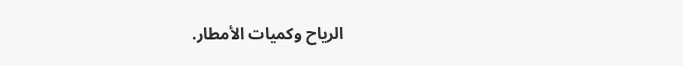الرياح وكميات الأمطار.